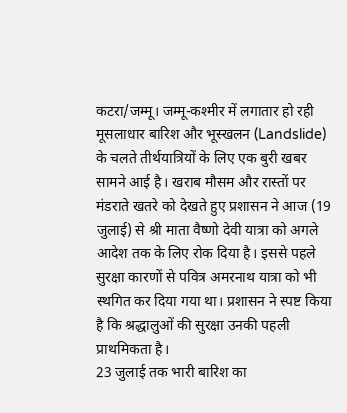कटरा/जम्मू। जम्मू-कश्मीर में लगातार हो रही मूसलाधार बारिश और भूस्खलन (Landslide) के चलते तीर्थयात्रियों के लिए एक बुरी खबर सामने आई है। खराब मौसम और रास्तों पर मंडराते खतरे को देखते हुए प्रशासन ने आज (19 जुलाई) से श्री माता वैष्णो देवी यात्रा को अगले आदेश तक के लिए रोक दिया है। इससे पहले सुरक्षा कारणों से पवित्र अमरनाथ यात्रा को भी स्थगित कर दिया गया था। प्रशासन ने स्पष्ट किया है कि श्रद्धालुओं की सुरक्षा उनकी पहली प्राथमिकता है।
23 जुलाई तक भारी बारिश का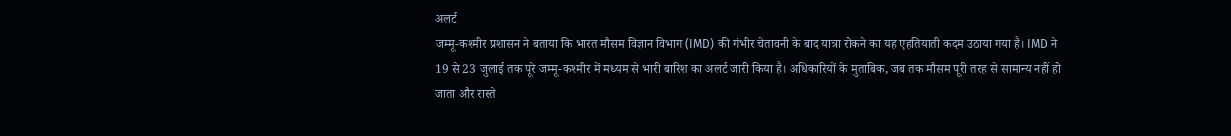अलर्ट
जम्मू-कश्मीर प्रशासन ने बताया कि भारत मौसम विज्ञान विभाग (IMD) की गंभीर चेतावनी के बाद यात्रा रोकने का यह एहतियाती कदम उठाया गया है। IMD ने 19 से 23 जुलाई तक पूरे जम्मू-कश्मीर में मध्यम से भारी बारिश का अलर्ट जारी किया है। अधिकारियों के मुताबिक, जब तक मौसम पूरी तरह से सामान्य नहीं हो जाता और रास्ते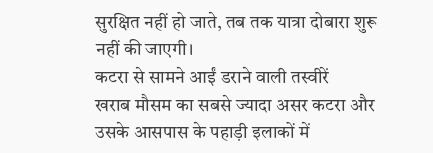सुरक्षित नहीं हो जाते, तब तक यात्रा दोबारा शुरू नहीं की जाएगी।
कटरा से सामने आईं डराने वाली तस्वीरें
खराब मौसम का सबसे ज्यादा असर कटरा और उसके आसपास के पहाड़ी इलाकों में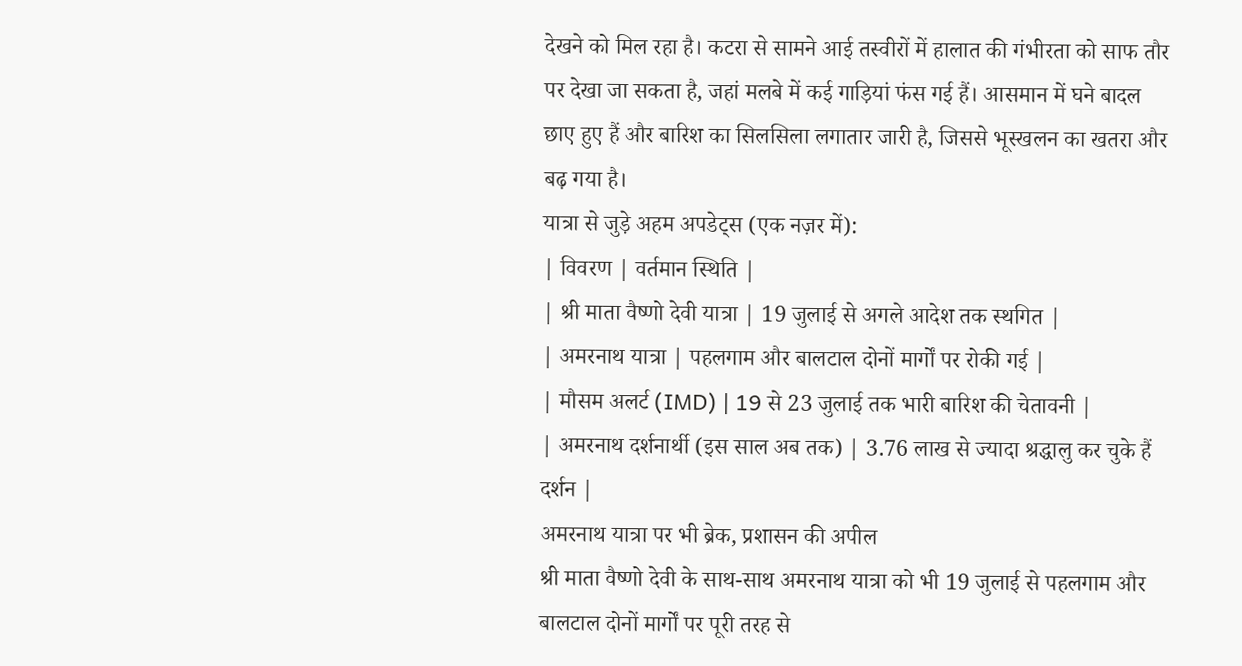देखने को मिल रहा है। कटरा से सामने आई तस्वीरों में हालात की गंभीरता को साफ तौर पर देखा जा सकता है, जहां मलबे में कई गाड़ियां फंस गई हैं। आसमान में घने बादल छाए हुए हैं और बारिश का सिलसिला लगातार जारी है, जिससे भूस्खलन का खतरा और बढ़ गया है।
यात्रा से जुड़े अहम अपडेट्स (एक नज़र में):
| विवरण | वर्तमान स्थिति |
| श्री माता वैष्णो देवी यात्रा | 19 जुलाई से अगले आदेश तक स्थगित |
| अमरनाथ यात्रा | पहलगाम और बालटाल दोनों मार्गों पर रोकी गई |
| मौसम अलर्ट (IMD) | 19 से 23 जुलाई तक भारी बारिश की चेतावनी |
| अमरनाथ दर्शनार्थी (इस साल अब तक) | 3.76 लाख से ज्यादा श्रद्धालु कर चुके हैं दर्शन |
अमरनाथ यात्रा पर भी ब्रेक, प्रशासन की अपील
श्री माता वैष्णो देवी के साथ-साथ अमरनाथ यात्रा को भी 19 जुलाई से पहलगाम और बालटाल दोनों मार्गों पर पूरी तरह से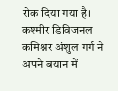रोक दिया गया है। कश्मीर डिविजनल कमिश्नर अंशुल गर्ग ने अपने बयान में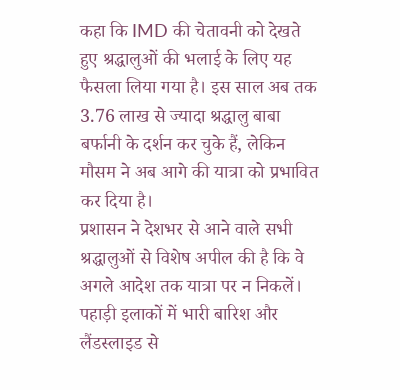कहा कि IMD की चेतावनी को देखते हुए श्रद्धालुओं की भलाई के लिए यह फैसला लिया गया है। इस साल अब तक 3.76 लाख से ज्यादा श्रद्धालु बाबा बर्फानी के दर्शन कर चुके हैं, लेकिन मौसम ने अब आगे की यात्रा को प्रभावित कर दिया है।
प्रशासन ने देशभर से आने वाले सभी श्रद्धालुओं से विशेष अपील की है कि वे अगले आदेश तक यात्रा पर न निकलें। पहाड़ी इलाकों में भारी बारिश और लैंडस्लाइड से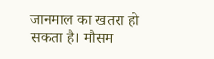जानमाल का खतरा हो सकता है। मौसम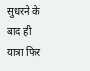सुधरने के बाद ही यात्रा फिर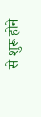से शुरू होने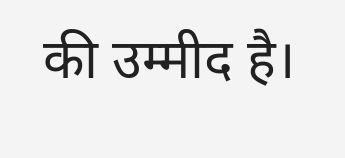की उम्मीद है।